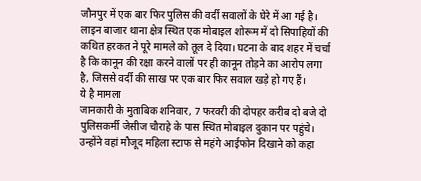जौनपुर में एक बार फिर पुलिस की वर्दी सवालों के घेरे में आ गई है। लाइन बाजार थाना क्षेत्र स्थित एक मोबाइल शोरूम में दो सिपाहियों की कथित हरकत ने पूरे मामले को तूल दे दिया। घटना के बाद शहर में चर्चा है कि कानून की रक्षा करने वालों पर ही कानून तोड़ने का आरोप लगा है, जिससे वर्दी की साख पर एक बार फिर सवाल खड़े हो गए हैं।
ये है मामला
जानकारी के मुताबिक शनिवार, 7 फरवरी की दोपहर करीब दो बजे दो पुलिसकर्मी जेसीज चौराहे के पास स्थित मोबाइल दुकान पर पहुंचे। उन्होंने वहां मौजूद महिला स्टाफ से महंगे आईफोन दिखाने को कहा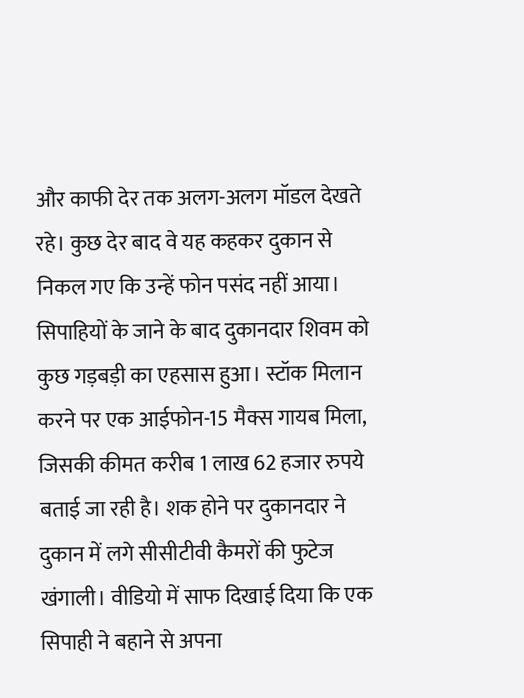और काफी देर तक अलग-अलग मॉडल देखते रहे। कुछ देर बाद वे यह कहकर दुकान से निकल गए कि उन्हें फोन पसंद नहीं आया।
सिपाहियों के जाने के बाद दुकानदार शिवम को कुछ गड़बड़ी का एहसास हुआ। स्टॉक मिलान करने पर एक आईफोन-15 मैक्स गायब मिला, जिसकी कीमत करीब 1 लाख 62 हजार रुपये बताई जा रही है। शक होने पर दुकानदार ने दुकान में लगे सीसीटीवी कैमरों की फुटेज खंगाली। वीडियो में साफ दिखाई दिया कि एक सिपाही ने बहाने से अपना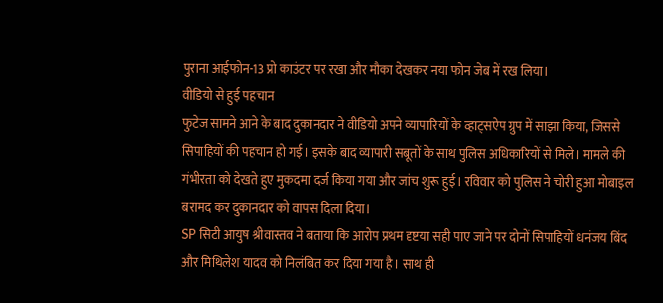पुराना आईफोन-13 प्रो काउंटर पर रखा और मौका देखकर नया फोन जेब में रख लिया।
वीडियो से हुई पहचान
फुटेज सामने आने के बाद दुकानदार ने वीडियो अपने व्यापारियों के व्हाट्सऐप ग्रुप में साझा किया, जिससे सिपाहियों की पहचान हो गई। इसके बाद व्यापारी सबूतों के साथ पुलिस अधिकारियों से मिले। मामले की गंभीरता को देखते हुए मुकदमा दर्ज किया गया और जांच शुरू हुई। रविवार को पुलिस ने चोरी हुआ मोबाइल बरामद कर दुकानदार को वापस दिला दिया।
SP सिटी आयुष श्रीवास्तव ने बताया कि आरोप प्रथम दृष्टया सही पाए जाने पर दोनों सिपाहियों धनंजय बिंद और मिथिलेश यादव को निलंबित कर दिया गया है। साथ ही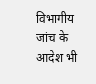विभागीय जांच के आदेश भी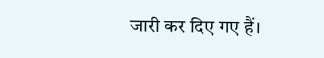जारी कर दिए गए हैं।